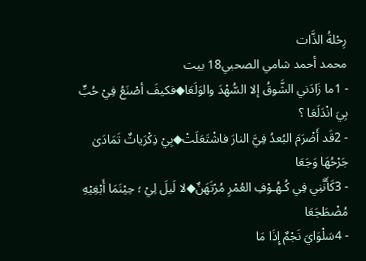رِحْلةُ الذَّات
محمد أحمد شامي الصحبي18 بيت
- 1ما زَادَني الشَّوقُ إلا السُّهْدَ والوَلَعَا◆فكيفَ أصْنَعُ فِيْ حُبٍّ بِيَ انْدَلَعَا ؟
- 2قَد أَضْرَمَ البُعدُ فِيَّ النارَ فاشْتَعَلَتْ◆بِيْ ذِكْرَياتٌ تَمَادَىٰ جَرْحُهَا وَجَعَا
- 3كَأَنَّنِي فِي كُـهُـوْفِ العُمْرِ مُرْتَهَنٌ◆لا لَيلَ لِيْ ؛ حِيْنَمَا أَبْغِيْهِ مُضْطَجَعَا
- 4سَلْوَايَ نَجْمٌ إِذَا مَا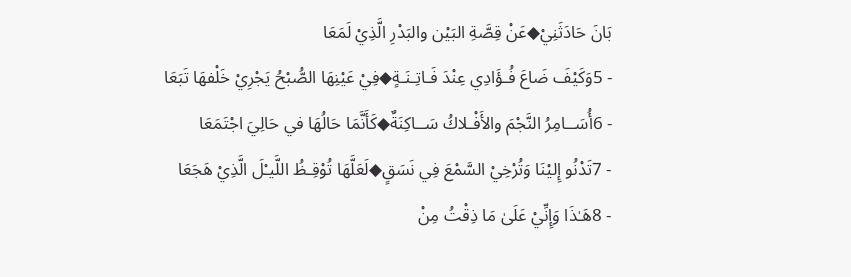بَانَ حَادَثَنِيْ◆عَنْ قِصَّةِ البَيْن والبَدْرِ الَّذِيْ لَمَعَا
- 5وَكَيْفَ ضَاعَ فُـؤَادِي عِنْدَ فَـاتِـنَـةٍ◆فِيْ عَيْنِهَا الصُّبْحُ يَجْرِيْ خَلْفهَا تَبَعَا
- 6أُسَــامِرُ النَّجْمَ والأَفْـلاكُ سَــاكِنَةٌ◆كَأَنَّمَا حَالُهَا في حَالِيَ اجْتَمَعَا
- 7تَدْنُو إِليْنَا وَتُرْخِيْ السَّمْعَ فِي نَسَقٍ◆لَعَلَّهَا تُوْقِـظُ اللَّيـْلَ الَّذِيْ هَجَعَا
- 8هَـٰذَا وَإِنِّيْ عَلَىٰ مَا ذِقْتُ مِنْ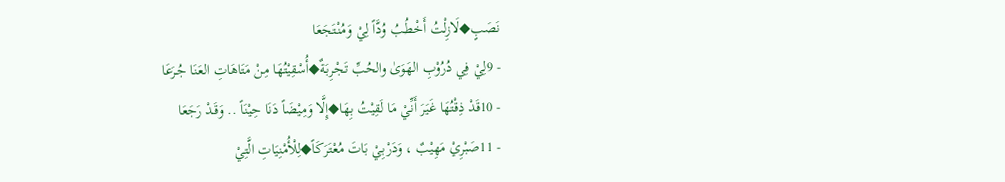نَصَبٍ◆لَازِلْتُ أَخْطُـبُ وُدَّاً لِيْ وَمُنْتَجَعَا
- 9لِيْ فِي دُرُوْبِ الهَوَىٰ والحُبِّ تَجْرِبَةٌ◆أُسْقِيْتُهَا مِنْ مَتَاهَاتِ العَنَا جُـرَعَا
- 10قَدْ ذِقْتُهَا غَيَرَ أَنِّيْ مَا لَقِيْتُ بِهَا◆إِلَّا وَمِيْضَاً دَنَا حِيْنَاً .. وَقَـدْ رَجَعَا
- 11صَبْرِيْ مَهِيْبٌ ، وَدَرْبِيْ بَاتَ مُعْتَرَكَاً◆لِلْأُمْنِيَاتِ الَّتِيْ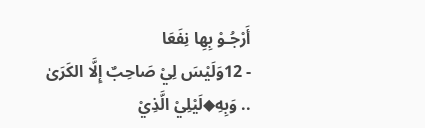أَرْجُـوْ بِهِا نِفَعَا
- 12وَلَيْسَ لِيْ صَاحِبٌ إِلَّا الكَرَىٰ .. وَبِهِ◆لَيْلِيْ الَّذِيْ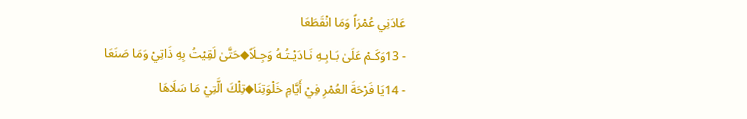عَادَنِي عُمْرَاً وَمَا انْقَطَعَا
- 13وَكَـمْ عَلَىٰ بَـابِـهِ نَـادَيْـتُـهُ وَجِـلَاً◆حَتَّىٰ لَقِيْتُ بِهِ ذَاتِيْ وَمَا صَنَعَا
- 14يَا فَرْحَةَ العُمْرِ فِيْ أَيَّامِ خَلْوَتِنَا◆تِلْكَ الَّتِيْ مَا سَلَاهَا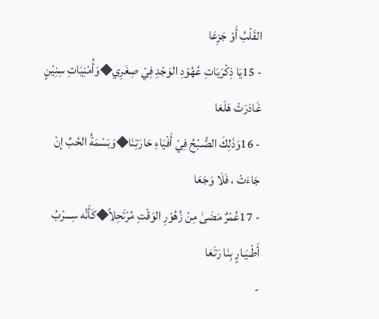القَلْبُ أَوْ جَزِعَا
- 15يَا ذِكْرَيَاتِ عُهُوْدِ الوَجْدِ فِيْ صِغَرِي◆وَأُمْنِيَاتِ سِنِيْنٍ غَادَرَتْ هَلَعَا
- 16وَذَلِكَ الصُّـبْحُ فِيْ أَفْيَاءِ حَارَتِنَا◆وَبَسْمَةُ الحُبِّ إنْ جَاءَتْ ، فَلَا وَجَعَا
- 17عُمْرٌ مَضَىٰ مِنْ زُهُوْرِ الوَقْتِ مُرْتَحِلاً◆كَأَنَّه سِـــرْبُ أَطْـيَـارٍ بِنَا رَتَعَا
-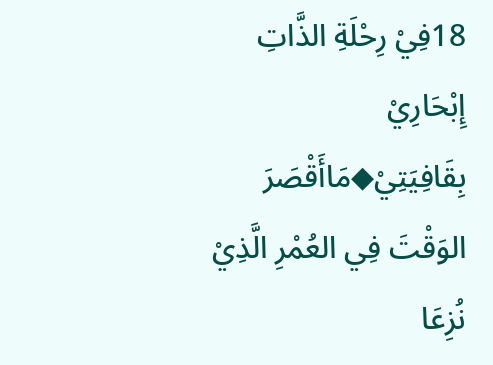18فِيْ رِحْلَةِ الذَّاتِ إِبْحَارِيْ بِقَافِيَتِيْ◆مَاأَقْصَرَ الوَقْتَ فِي العُمْرِ الَّذِيْ نُزِعَا